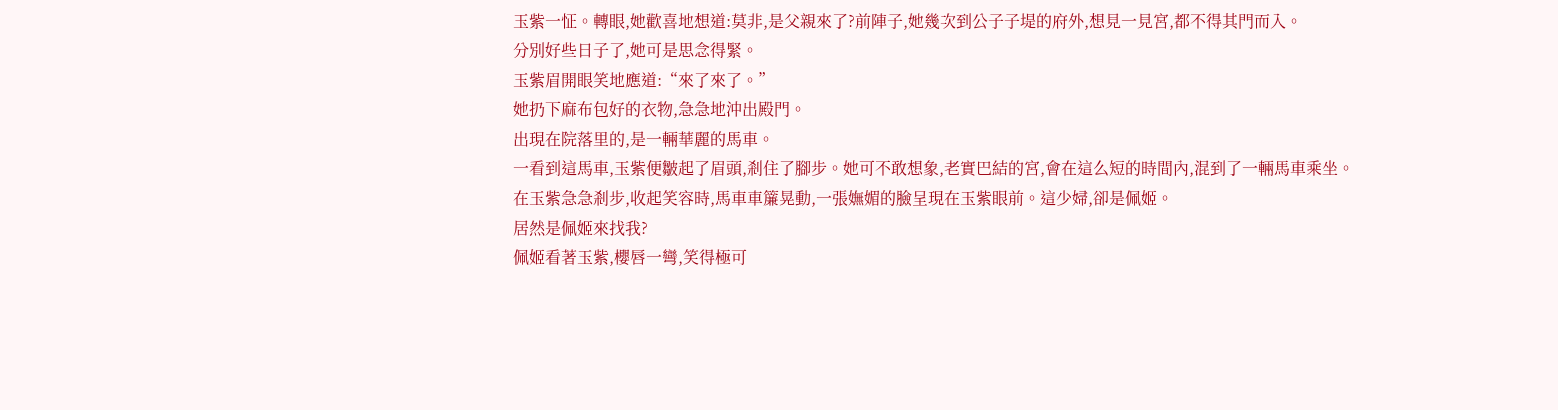玉紫一怔。轉眼,她歡喜地想道:莫非,是父親來了?前陣子,她幾次到公子子堤的府外,想見一見宮,都不得其門而入。
分別好些日子了,她可是思念得緊。
玉紫眉開眼笑地應道:“來了來了。”
她扔下麻布包好的衣物,急急地沖出殿門。
出現在院落里的,是一輛華麗的馬車。
一看到這馬車,玉紫便皺起了眉頭,剎住了腳步。她可不敢想象,老實巴結的宮,會在這么短的時間內,混到了一輛馬車乘坐。
在玉紫急急剎步,收起笑容時,馬車車簾晃動,一張嫵媚的臉呈現在玉紫眼前。這少婦,卻是佩姬。
居然是佩姬來找我?
佩姬看著玉紫,櫻唇一彎,笑得極可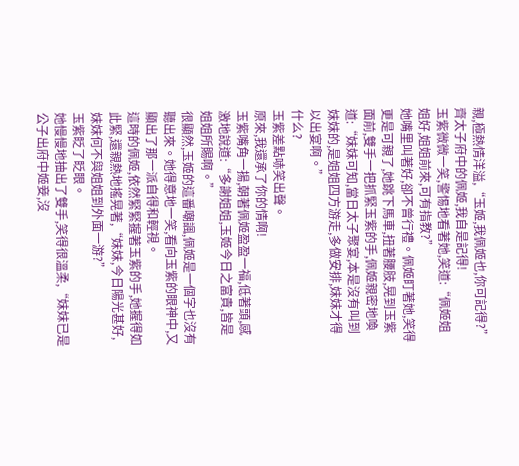親,極熱情洋溢,“玉姬,我佩姬也,你可記得?”
齊太子府中的佩姬,我自是記得!
玉紫微微一笑,警惕地看著她,笑道:“佩姬姐姐好,姐姐前來,可有指教?”
她嘴里叫著好,卻不曾行禮。佩姬盯著她,笑得更是可親了,她跳下馬車,扭著腰肢,晃到玉紫面前,雙手一把抓緊玉紫的手,佩姬親密地喚道:“妹妹可知,當日太子聚宴,本是沒有叫到妹妹的,是姐姐四方游走,多做安排,妹妹才得以出宴啊。”
什么?
玉紫差點哧笑出聲。
原來,我還承了你的情啊!
玉紫嘴角一揚,朝著佩姬盈盈一福,低著頭,感激地說道:“多謝姐姐,玉姬今日之富貴,皆是姐姐所賜啊。”
很顯然,玉姬的這番嘲諷,佩姬是一個字也沒有聽出來。她得意地一笑,看向玉紫的眼神中,又顯出了那一派自得和輕視。
這時的佩姬,依然緊緊握著玉紫的手,她握得如此緊,還親熱地搖晃著,“妹妹,今日陽光甚好,妹妹何不與姐姐到外面一游?”
玉紫眨了眨眼。
她慢慢地抽出了雙手,笑得很溫柔,“妹妹已是公子出府中姬妾,沒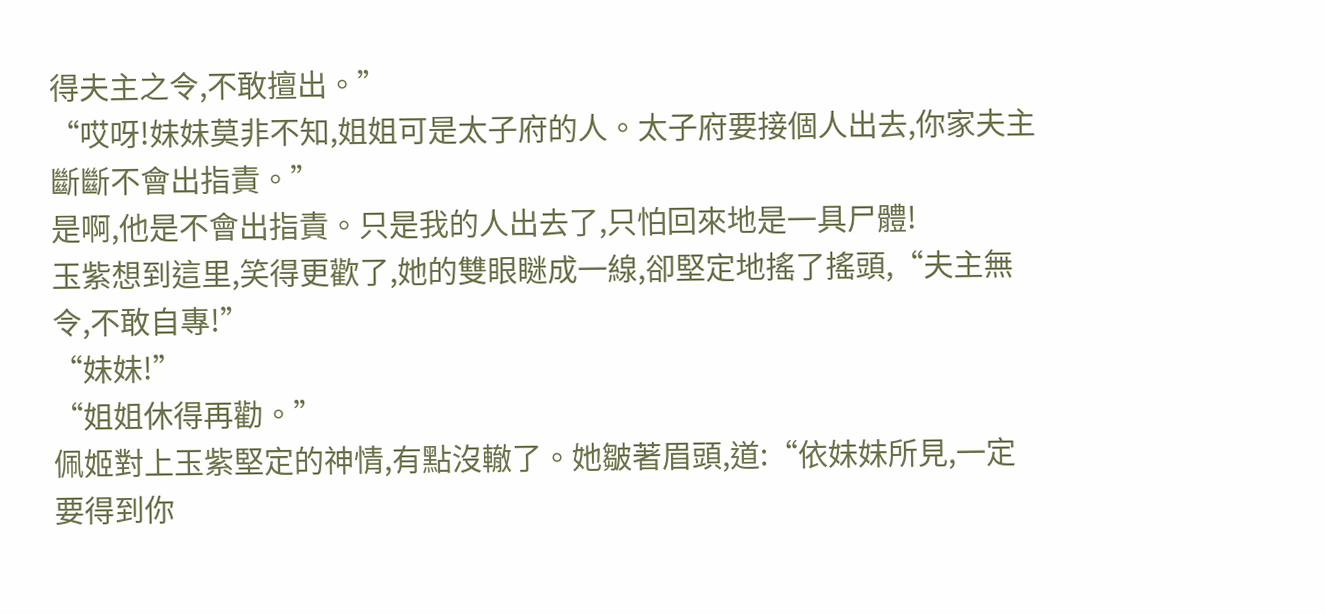得夫主之令,不敢擅出。”
“哎呀!妹妹莫非不知,姐姐可是太子府的人。太子府要接個人出去,你家夫主斷斷不會出指責。”
是啊,他是不會出指責。只是我的人出去了,只怕回來地是一具尸體!
玉紫想到這里,笑得更歡了,她的雙眼瞇成一線,卻堅定地搖了搖頭,“夫主無令,不敢自專!”
“妹妹!”
“姐姐休得再勸。”
佩姬對上玉紫堅定的神情,有點沒轍了。她皺著眉頭,道:“依妹妹所見,一定要得到你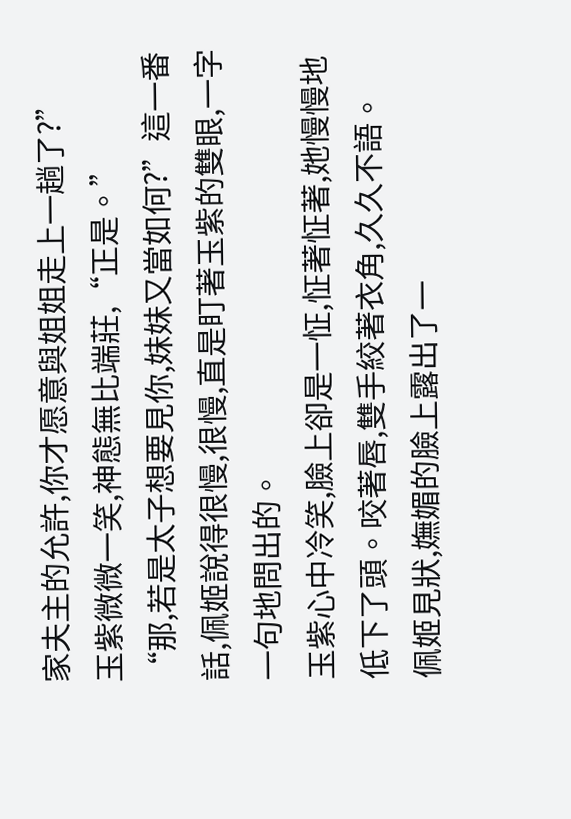家夫主的允許,你才愿意與姐姐走上一趟了?”
玉紫微微一笑,神態無比端莊,“正是。”
“那,若是太子想要見你,妹妹又當如何?”這一番話,佩姬說得很慢,很慢,直是盯著玉紫的雙眼,一字一句地問出的。
玉紫心中冷笑,臉上卻是一怔,怔著怔著,她慢慢地低下了頭。咬著唇,雙手絞著衣角,久久不語。
佩姬見狀,嫵媚的臉上露出了一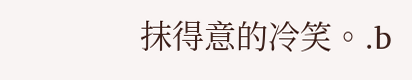抹得意的冷笑。.b